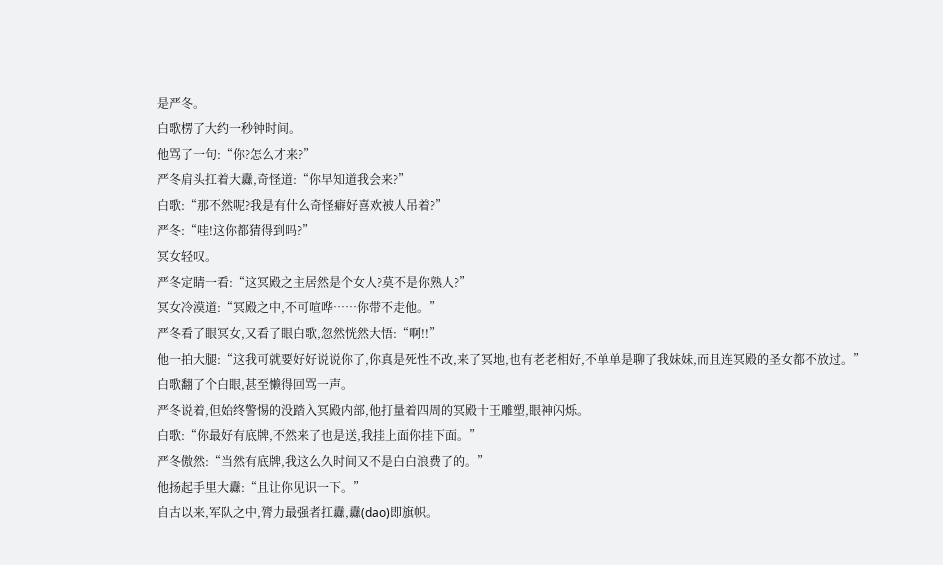是严冬。
白歌楞了大约一秒钟时间。
他骂了一句:“你?怎么才来?”
严冬肩头扛着大纛,奇怪道:“你早知道我会来?”
白歌:“那不然呢?我是有什么奇怪癖好喜欢被人吊着?”
严冬:“哇!这你都猜得到吗?”
冥女轻叹。
严冬定睛一看:“这冥殿之主居然是个女人?莫不是你熟人?”
冥女冷漠道:“冥殿之中,不可喧哗……你带不走他。”
严冬看了眼冥女,又看了眼白歌,忽然恍然大悟:“啊!!”
他一拍大腿:“这我可就要好好说说你了,你真是死性不改,来了冥地,也有老老相好,不单单是聊了我妹妹,而且连冥殿的圣女都不放过。”
白歌翻了个白眼,甚至懒得回骂一声。
严冬说着,但始终警惕的没踏入冥殿内部,他打量着四周的冥殿十王雕塑,眼神闪烁。
白歌:“你最好有底牌,不然来了也是送,我挂上面你挂下面。”
严冬傲然:“当然有底牌,我这么久时间又不是白白浪费了的。”
他扬起手里大纛:“且让你见识一下。”
自古以来,军队之中,膂力最强者扛纛,纛(dao)即旗帜。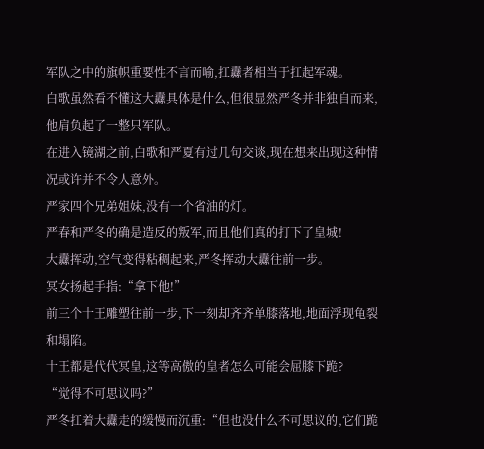军队之中的旗帜重要性不言而喻,扛纛者相当于扛起军魂。
白歌虽然看不懂这大纛具体是什么,但很显然严冬并非独自而来,他肩负起了一整只军队。
在进入镜湖之前,白歌和严夏有过几句交谈,现在想来出现这种情况或许并不令人意外。
严家四个兄弟姐妹,没有一个省油的灯。
严春和严冬的确是造反的叛军,而且他们真的打下了皇城!
大纛挥动,空气变得粘稠起来,严冬挥动大纛往前一步。
冥女扬起手指:“拿下他!”
前三个十王雕塑往前一步,下一刻却齐齐单膝落地,地面浮现龟裂和塌陷。
十王都是代代冥皇,这等高傲的皇者怎么可能会屈膝下跪?
“觉得不可思议吗?”
严冬扛着大纛走的缓慢而沉重:“但也没什么不可思议的,它们跪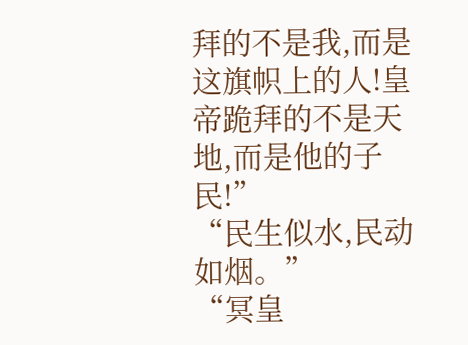拜的不是我,而是这旗帜上的人!皇帝跪拜的不是天地,而是他的子民!”
“民生似水,民动如烟。”
“冥皇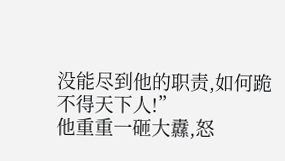没能尽到他的职责,如何跪不得天下人!”
他重重一砸大纛,怒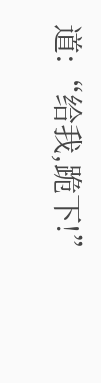道:“给我,跪下!”